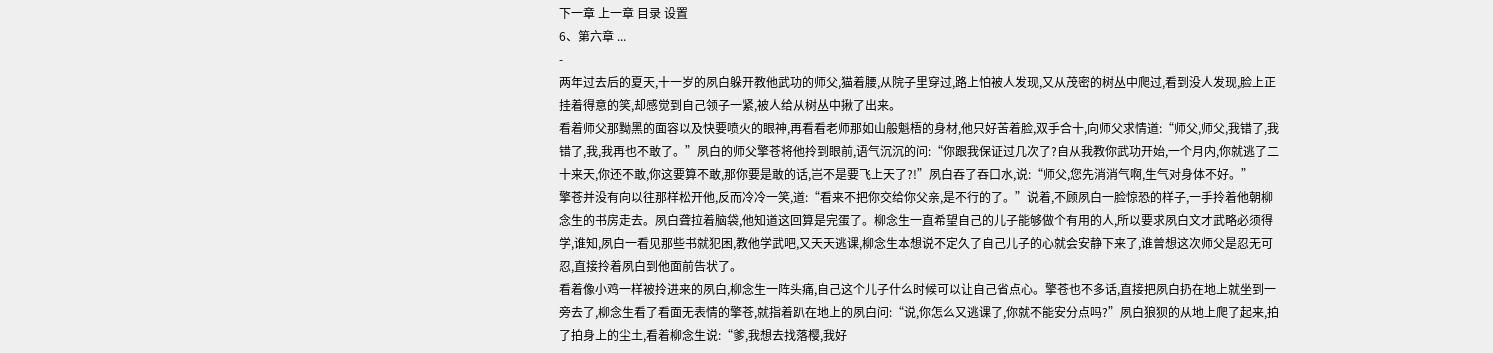下一章 上一章 目录 设置
6、第六章 ...
-
两年过去后的夏天,十一岁的夙白躲开教他武功的师父,猫着腰,从院子里穿过,路上怕被人发现,又从茂密的树丛中爬过,看到没人发现,脸上正挂着得意的笑,却感觉到自己领子一紧,被人给从树丛中揪了出来。
看着师父那黝黑的面容以及快要喷火的眼神,再看看老师那如山般魁梧的身材,他只好苦着脸,双手合十,向师父求情道:“师父,师父,我错了,我错了,我,我再也不敢了。”夙白的师父擎苍将他拎到眼前,语气沉沉的问:“你跟我保证过几次了?自从我教你武功开始,一个月内,你就逃了二十来天,你还不敢,你这要算不敢,那你要是敢的话,岂不是要飞上天了?!”夙白吞了吞口水,说:“师父,您先消消气啊,生气对身体不好。”
擎苍并没有向以往那样松开他,反而冷冷一笑,道:“看来不把你交给你父亲,是不行的了。”说着,不顾夙白一脸惊恐的样子,一手拎着他朝柳念生的书房走去。夙白聋拉着脑袋,他知道这回算是完蛋了。柳念生一直希望自己的儿子能够做个有用的人,所以要求夙白文才武略必须得学,谁知,夙白一看见那些书就犯困,教他学武吧,又天天逃课,柳念生本想说不定久了自己儿子的心就会安静下来了,谁曾想这次师父是忍无可忍,直接拎着夙白到他面前告状了。
看着像小鸡一样被拎进来的夙白,柳念生一阵头痛,自己这个儿子什么时候可以让自己省点心。擎苍也不多话,直接把夙白扔在地上就坐到一旁去了,柳念生看了看面无表情的擎苍,就指着趴在地上的夙白问:“说,你怎么又逃课了,你就不能安分点吗?”夙白狼狈的从地上爬了起来,拍了拍身上的尘土,看着柳念生说:“爹,我想去找落樱,我好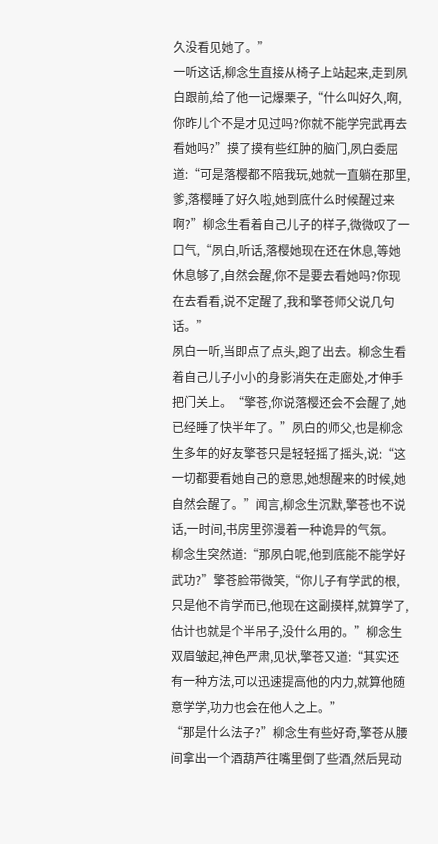久没看见她了。”
一听这话,柳念生直接从椅子上站起来,走到夙白跟前,给了他一记爆栗子,“什么叫好久,啊,你昨儿个不是才见过吗?你就不能学完武再去看她吗?”摸了摸有些红肿的脑门,夙白委屈道:“可是落樱都不陪我玩,她就一直躺在那里,爹,落樱睡了好久啦,她到底什么时候醒过来啊?”柳念生看着自己儿子的样子,微微叹了一口气,“夙白,听话,落樱她现在还在休息,等她休息够了,自然会醒,你不是要去看她吗?你现在去看看,说不定醒了,我和擎苍师父说几句话。”
夙白一听,当即点了点头,跑了出去。柳念生看着自己儿子小小的身影消失在走廊处,才伸手把门关上。“擎苍,你说落樱还会不会醒了,她已经睡了快半年了。”夙白的师父,也是柳念生多年的好友擎苍只是轻轻摇了摇头,说:“这一切都要看她自己的意思,她想醒来的时候,她自然会醒了。”闻言,柳念生沉默,擎苍也不说话,一时间,书房里弥漫着一种诡异的气氛。
柳念生突然道:“那夙白呢,他到底能不能学好武功?”擎苍脸带微笑,“你儿子有学武的根,只是他不肯学而已,他现在这副摸样,就算学了,估计也就是个半吊子,没什么用的。”柳念生双眉皱起,神色严肃,见状,擎苍又道:“其实还有一种方法,可以迅速提高他的内力,就算他随意学学,功力也会在他人之上。”
“那是什么法子?”柳念生有些好奇,擎苍从腰间拿出一个酒葫芦往嘴里倒了些酒,然后晃动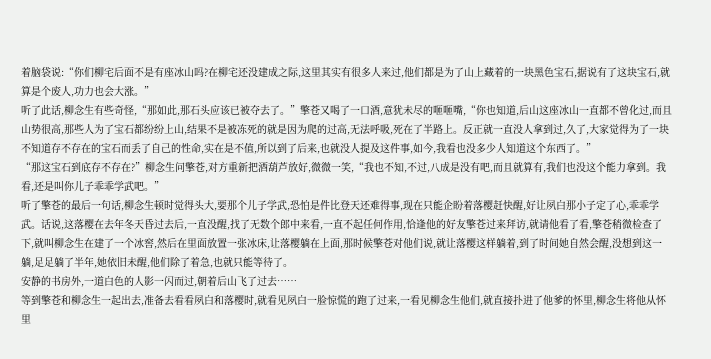着脑袋说:“你们柳宅后面不是有座冰山吗?在柳宅还没建成之际,这里其实有很多人来过,他们都是为了山上藏着的一块黑色宝石,据说有了这块宝石,就算是个废人,功力也会大涨。”
听了此话,柳念生有些奇怪,“那如此,那石头应该已被夺去了。”擎苍又喝了一口酒,意犹未尽的咂咂嘴,“你也知道,后山这座冰山一直都不曾化过,而且山势很高,那些人为了宝石都纷纷上山,结果不是被冻死的就是因为爬的过高,无法呼吸,死在了半路上。反正就一直没人拿到过,久了,大家觉得为了一块不知道存不存在的宝石而丢了自己的性命,实在是不值,所以到了后来,也就没人提及这件事,如今,我看也没多少人知道这个东西了。”
“那这宝石到底存不存在?”柳念生问擎苍,对方重新把酒葫芦放好,微微一笑,“我也不知,不过,八成是没有吧,而且就算有,我们也没这个能力拿到。我看,还是叫你儿子乖乖学武吧。”
听了擎苍的最后一句话,柳念生顿时觉得头大,要那个儿子学武,恐怕是件比登天还难得事,现在只能企盼着落樱赶快醒,好让夙白那小子定了心,乖乖学武。话说,这落樱在去年冬天昏过去后,一直没醒,找了无数个郎中来看,一直不起任何作用,恰逢他的好友擎苍过来拜访,就请他看了看,擎苍稍微检查了下,就叫柳念生在建了一个冰窖,然后在里面放置一张冰床,让落樱躺在上面,那时候擎苍对他们说,就让落樱这样躺着,到了时间她自然会醒,没想到这一躺,足足躺了半年,她依旧未醒,他们除了着急,也就只能等待了。
安静的书房外,一道白色的人影一闪而过,朝着后山飞了过去……
等到擎苍和柳念生一起出去,准备去看看夙白和落樱时,就看见夙白一脸惊慌的跑了过来,一看见柳念生他们,就直接扑进了他爹的怀里,柳念生将他从怀里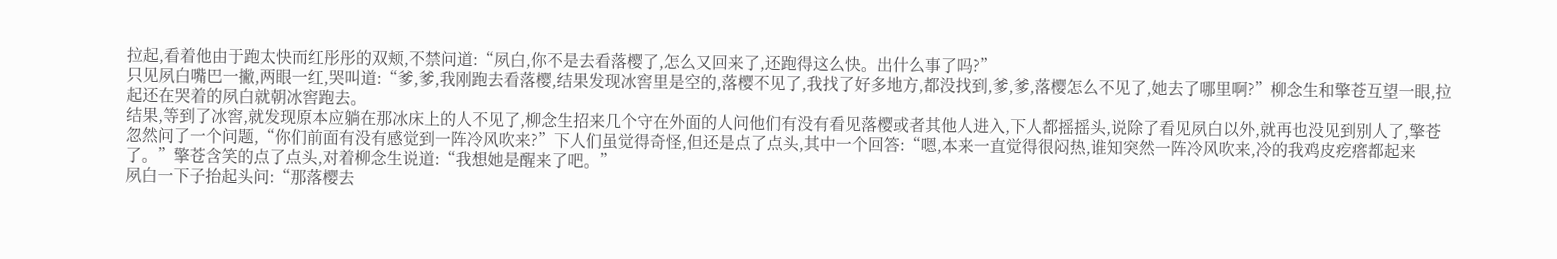拉起,看着他由于跑太快而红彤彤的双颊,不禁问道:“夙白,你不是去看落樱了,怎么又回来了,还跑得这么快。出什么事了吗?”
只见夙白嘴巴一撇,两眼一红,哭叫道:“爹,爹,我刚跑去看落樱,结果发现冰窖里是空的,落樱不见了,我找了好多地方,都没找到,爹,爹,落樱怎么不见了,她去了哪里啊?”柳念生和擎苍互望一眼,拉起还在哭着的夙白就朝冰窖跑去。
结果,等到了冰窖,就发现原本应躺在那冰床上的人不见了,柳念生招来几个守在外面的人问他们有没有看见落樱或者其他人进入,下人都摇摇头,说除了看见夙白以外,就再也没见到别人了,擎苍忽然问了一个问题,“你们前面有没有感觉到一阵冷风吹来?”下人们虽觉得奇怪,但还是点了点头,其中一个回答:“嗯,本来一直觉得很闷热,谁知突然一阵冷风吹来,冷的我鸡皮疙瘩都起来了。”擎苍含笑的点了点头,对着柳念生说道:“我想她是醒来了吧。”
夙白一下子抬起头问:“那落樱去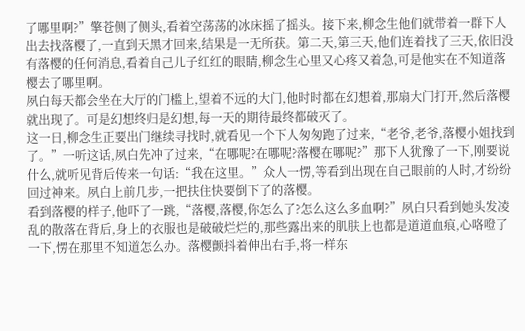了哪里啊?”擎苍侧了侧头,看着空荡荡的冰床摇了摇头。接下来,柳念生他们就带着一群下人出去找落樱了,一直到天黑才回来,结果是一无所获。第二天,第三天,他们连着找了三天,依旧没有落樱的任何消息,看着自己儿子红红的眼睛,柳念生心里又心疼又着急,可是他实在不知道落樱去了哪里啊。
夙白每天都会坐在大厅的门槛上,望着不远的大门,他时时都在幻想着,那扇大门打开,然后落樱就出现了。可是幻想终归是幻想,每一天的期待最终都破灭了。
这一日,柳念生正要出门继续寻找时,就看见一个下人匆匆跑了过来,“老爷,老爷,落樱小姐找到了。”一听这话,夙白先冲了过来,“在哪呢?在哪呢?落樱在哪呢?”那下人犹豫了一下,刚要说什么,就听见背后传来一句话:“我在这里。”众人一愣,等看到出现在自己眼前的人时,才纷纷回过神来。夙白上前几步,一把扶住快要倒下了的落樱。
看到落樱的样子,他吓了一跳,“落樱,落樱,你怎么了?怎么这么多血啊?”夙白只看到她头发凌乱的散落在背后,身上的衣服也是破破烂烂的,那些露出来的肌肤上也都是道道血痕,心咯噔了一下,愣在那里不知道怎么办。落樱颤抖着伸出右手,将一样东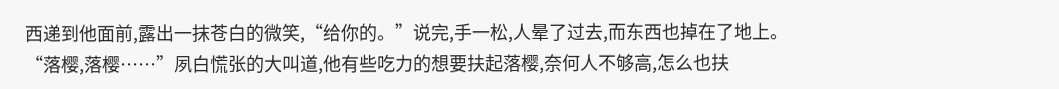西递到他面前,露出一抹苍白的微笑,“给你的。”说完,手一松,人晕了过去,而东西也掉在了地上。
“落樱,落樱……”夙白慌张的大叫道,他有些吃力的想要扶起落樱,奈何人不够高,怎么也扶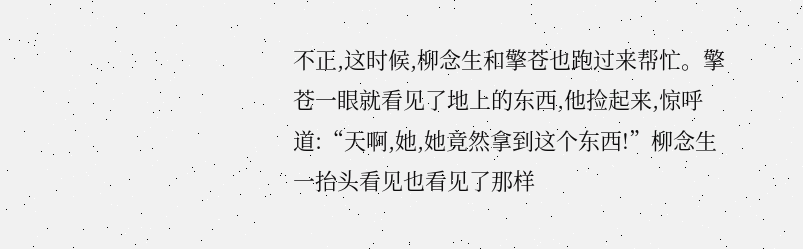不正,这时候,柳念生和擎苍也跑过来帮忙。擎苍一眼就看见了地上的东西,他捡起来,惊呼道:“天啊,她,她竟然拿到这个东西!”柳念生一抬头看见也看见了那样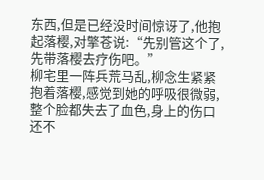东西,但是已经没时间惊讶了,他抱起落樱,对擎苍说:“先别管这个了,先带落樱去疗伤吧。”
柳宅里一阵兵荒马乱,柳念生紧紧抱着落樱,感觉到她的呼吸很微弱,整个脸都失去了血色,身上的伤口还不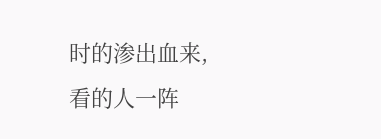时的渗出血来,看的人一阵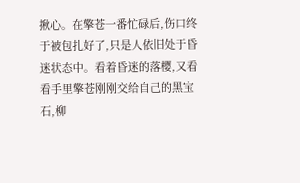揪心。在擎苍一番忙碌后,伤口终于被包扎好了,只是人依旧处于昏迷状态中。看着昏迷的落樱,又看看手里擎苍刚刚交给自己的黑宝石,柳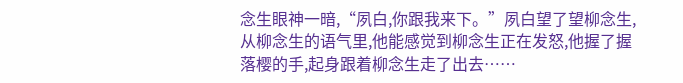念生眼神一暗,“夙白,你跟我来下。”夙白望了望柳念生,从柳念生的语气里,他能感觉到柳念生正在发怒,他握了握落樱的手,起身跟着柳念生走了出去……